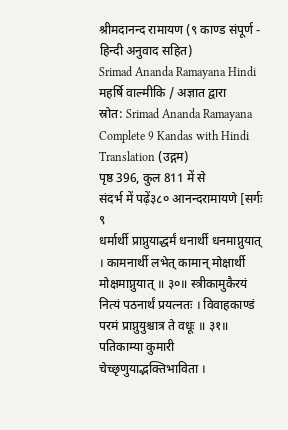श्रीमदानन्द रामायण (९ काण्ड संपूर्ण - हिन्दी अनुवाद सहित)
Srimad Ananda Ramayana Hindi
महर्षि वाल्मीकि / अज्ञात द्वारा
स्रोत: Srimad Ananda Ramayana Complete 9 Kandas with Hindi Translation (उद्गम)
पृष्ठ 396, कुल 811 में से
संदर्भ में पढ़ें३८० आनन्दरामायणे [सर्गः ९
धर्मार्थी प्राप्नुयाद्धर्मं धनार्थी धनमाप्नुयात् । कामनार्थी लभेत् कामान् मोक्षार्थी मोक्षमाप्नुयात् ॥ ३०॥ स्त्रीकामुकैरयं नित्यं पठनार्थं प्रयत्नतः । विवाहकाण्डं परमं प्राप्नुयुश्चात्र ते वधूः ॥ ३१॥ पतिकाम्या कुमारी चेच्छृणुयाद्भक्तिभाविता ।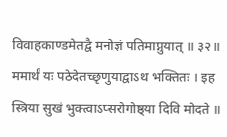विवाहकाण्डमेतद्वै मनोज्ञं पतिमाप्नुयात् ॥ ३२॥ ममार्थं यः पठेदेतच्छृणुयाद्वाऽथ भक्तितः । इह स्त्रिया सुखं भुक्त्वाऽप्सरोगोष्ठ्या दिवि मोदते ॥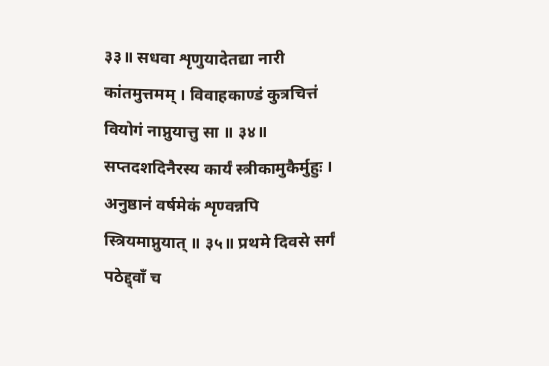३३॥ सधवा शृणुयादेतद्या नारी कांतमुत्तमम् । विवाहकाण्डं कुत्रचित्तं वियोगं नाप्नुयात्तु सा ॥ ३४॥ सप्तदशदिनैरस्य कार्यं स्त्रीकामुकैर्मुहुः । अनुष्ठानं वर्षमेकं शृण्वन्नपि स्त्रियमाप्नुयात् ॥ ३५॥ प्रथमे दिवसे सर्गं पठेद्द्वाँ च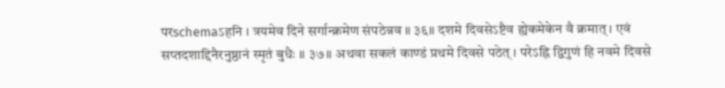परschemaऽहनि । त्रयमेव दिने सर्गान्क्रमेण संपठेन्नव ॥ ३६॥ दशमे दिवसेऽष्टैव ह्येकमेकेन वै क्रमात् । एवं सप्तदशाद्दिनैरनुष्ठानं स्मृतं बुधैः ॥ ३७॥ अथवा सकलं काण्डं प्रथमे दिवसे पठेत् । परेऽह्नि द्विगुणं हि नवमे दिवसे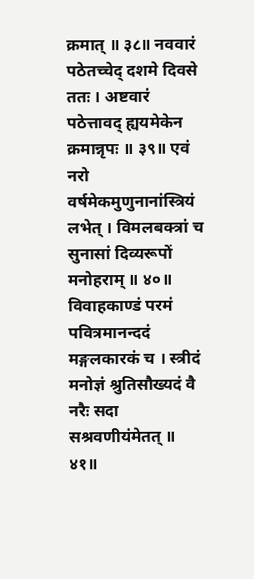क्रमात् ॥ ३८॥ नववारं पठेतच्चेद् दशमे दिवसे ततः । अष्टवारं पठेत्तावद् ह्ययमेकेन क्रमान्नृपः ॥ ३९॥ एवं नरो वर्षमेकमुणुनानांस्त्रियं लभेत् । विमलबक्त्रां च सुनासां दिव्यरूपों मनोहराम् ॥ ४०॥ विवाहकाण्डं परमं पवित्रमानन्ददं मङ्गलकारकं च । स्त्रीदं मनोज्ञं श्रुतिसौख्यदं वै नरैः सदा सश्रवणीयंमेतत् ॥ ४१॥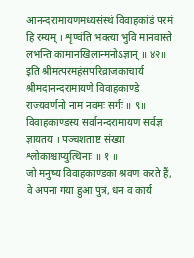आनन्दरामायणमध्यसंस्थं विवाहकांडं परमं हि रम्यम् । शृण्वंति भक्त्या भुवि मानवास्ते लभन्ति कामानखिलान्मनोऽज्ञान् ॥ ४२॥ इति श्रीमत्परमहंसपरिव्राजकाचार्य श्रीमदानन्दरामायणे विवाहकाण्डे राज्यवर्णनो नाम नवमः सर्गः ॥ ९॥ विवाहकाण्डस्य सर्वानन्दरामायण सर्वज्ञ ज्ञायतय । पञ्चशताष्ट संख्या श्लोकाश्चाप्युत्थिनाः ॥ १ ॥
जो मनुष्य विवाहकाण्डका श्रवण करते हैं, वे अपना गया हुआ पुत्र, धन व कार्य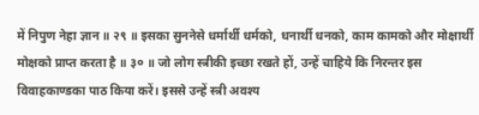में निपुण नेहा ज्ञान ॥ २९ ॥ इसका सुननेसे धर्मार्थी धर्मको, धनार्थी धनको, काम कामको और मोक्षार्थी मोक्षको प्राप्त करता है ॥ ३० ॥ जो लोग स्त्रीकी इच्छा रखते हों, उन्हें चाहिये कि निरन्तर इस विवाहकाण्डका पाठ किया करें। इससे उन्हें स्त्री अवश्य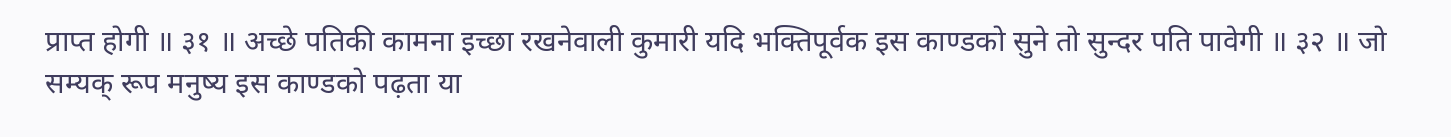प्राप्त होगी ॥ ३१ ॥ अच्छे पतिकी कामना इच्छा रखनेवाली कुमारी यदि भक्तिपूर्वक इस काण्डको सुने तो सुन्दर पति पावेगी ॥ ३२ ॥ जो सम्यक् रूप मनुष्य इस काण्डको पढ़ता या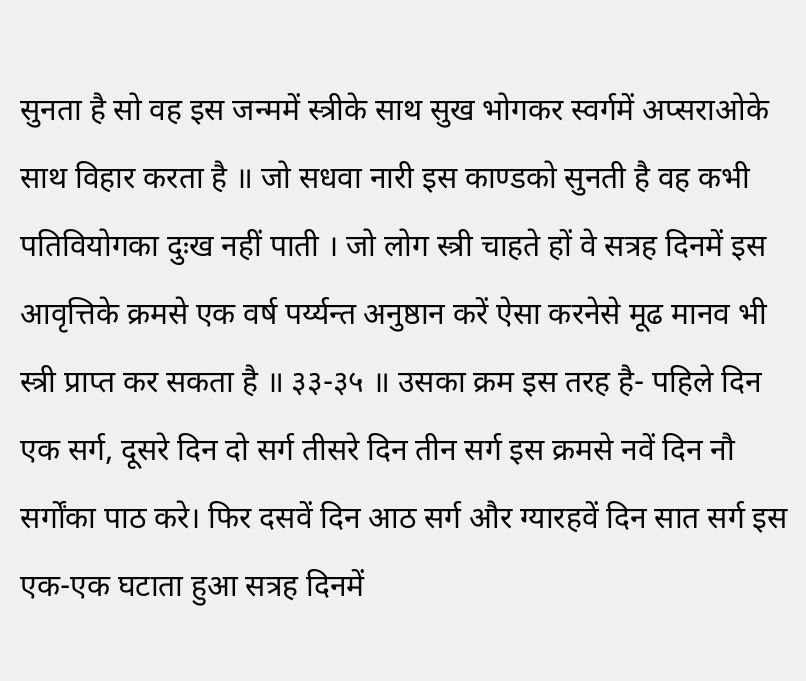सुनता है सो वह इस जन्ममें स्त्रीके साथ सुख भोगकर स्वर्गमें अप्सराओके साथ विहार करता है ॥ जो सधवा नारी इस काण्डको सुनती है वह कभी पतिवियोगका दुःख नहीं पाती । जो लोग स्त्री चाहते हों वे सत्रह दिनमें इस आवृत्तिके क्रमसे एक वर्ष पर्य्यन्त अनुष्ठान करें ऐसा करनेसे मूढ मानव भी स्त्री प्राप्त कर सकता है ॥ ३३-३५ ॥ उसका क्रम इस तरह है- पहिले दिन एक सर्ग, दूसरे दिन दो सर्ग तीसरे दिन तीन सर्ग इस क्रमसे नवें दिन नौ सर्गोंका पाठ करे। फिर दसवें दिन आठ सर्ग और ग्यारहवें दिन सात सर्ग इस एक-एक घटाता हुआ सत्रह दिनमें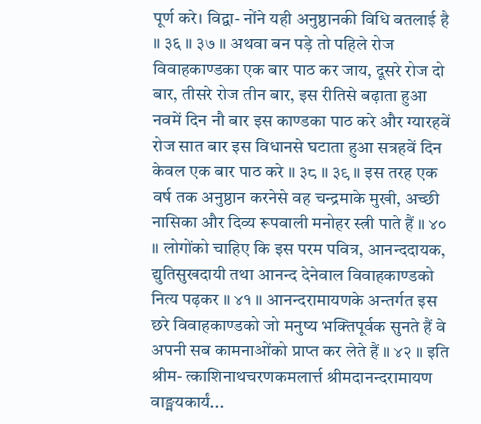पूर्ण करे। विद्वा- नोंने यही अनुष्ठानकी विधि बतलाई है ॥ ३६ ॥ ३७ ॥ अथवा बन पड़े तो पहिले रोज विवाहकाण्डका एक बार पाठ कर जाय, दूसरे रोज दो बार, तीसरे रोज तीन बार, इस रीतिसे बढ़ाता हुआ नवमें दिन नौ बार इस काण्डका पाठ करे और ग्यारहवें रोज सात बार इस विधानसे घटाता हुआ सत्रहवें दिन केवल एक बार पाठ करे ॥ ३८ ॥ ३९ ॥ इस तरह एक वर्ष तक अनुष्ठान करनेसे वह चन्द्रमाके मुखी, अच्छी नासिका और दिव्य रूपवाली मनोहर स्त्री पाते हैं ॥ ४० ॥ लोगोंको चाहिए कि इस परम पवित्र, आनन्ददायक, द्युतिसुखदायी तथा आनन्द देनेवाल विवाहकाण्डको नित्य पढ़कर ॥ ४१ ॥ आनन्दरामायणके अन्तर्गत इस छरे विवाहकाण्डको जो मनुष्य भक्तिपूर्वक सुनते हैं वे अपनी सब कामनाओंको प्राप्त कर लेते हैं ॥ ४२ ॥ इति श्रीम- त्काशिनाथचरणकमलार्त्त श्रीमदानन्दरामायण वाङ्मयकार्यं...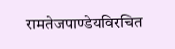रामतेजपाण्डेयविरचित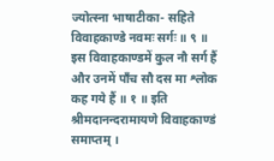ज्योत्स्ना भाषाटीका- सहिते विवाहकाण्डे नवमः सर्गः ॥ ९ ॥ इस विवाहकाण्डमें कुल नौ सर्ग हैं और उनमें पाँच सौ दस मा श्लोक कह गये हैं ॥ १ ॥ इति श्रीमदानन्दरामायणे विवाहकाण्डं समाप्तम् ।